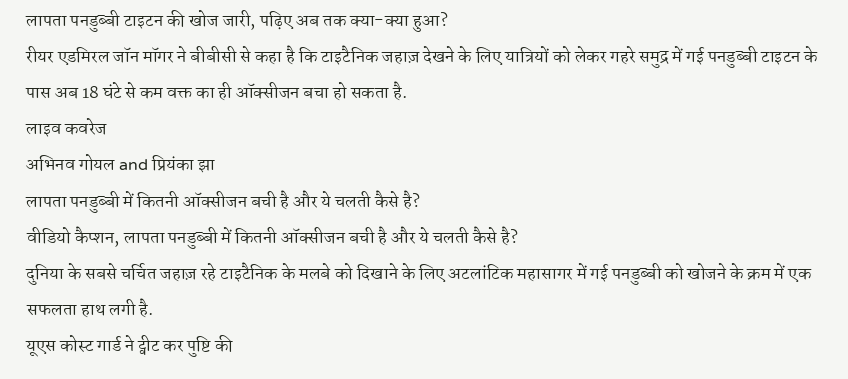लापता पनडुब्बी टाइटन की खोज जारी, पढ़िए अब तक क्या-क्या हुआ?
रीयर एडमिरल जॉन मॉगर ने बीबीसी से कहा है कि टाइटैनिक जहाज़ देखने के लिए यात्रियों को लेकर गहरे समुद्र में गई पनडुब्बी टाइटन के पास अब 18 घंटे से कम वक्त का ही ऑक्सीजन बचा हो सकता है.
लाइव कवरेज
अभिनव गोयल and प्रियंका झा
लापता पनडुब्बी में कितनी ऑक्सीजन बची है और ये चलती कैसे है?
वीडियो कैप्शन, लापता पनडुब्बी में कितनी ऑक्सीजन बची है और ये चलती कैसे है?
दुनिया के सबसे चर्चित जहाज़ रहे टाइटैनिक के मलबे को दिखाने के लिए अटलांटिक महासागर में गई पनडुब्बी को खोजने के क्रम में एक सफलता हाथ लगी है.
यूएस कोस्ट गार्ड ने ट्वीट कर पुष्टि की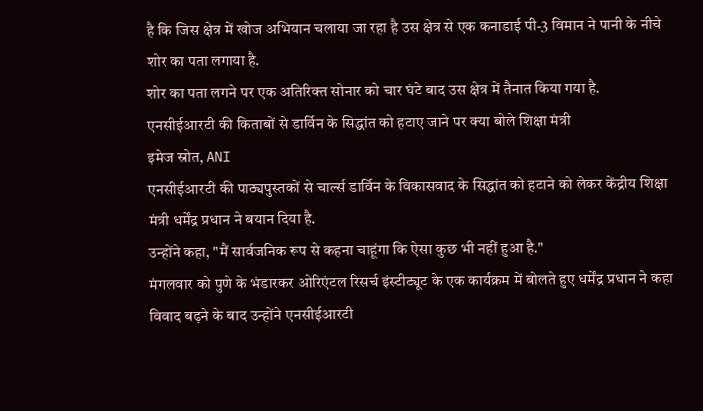है कि जिस क्षेत्र में खोज अभियान चलाया जा रहा है उस क्षेत्र से एक कनाडाई पी-3 विमान ने पानी के नीचे शोर का पता लगाया है.
शोर का पता लगने पर एक अतिरिक्त सोनार को चार घंटे बाद उस क्षेत्र में तैनात किया गया है.
एनसीईआरटी की किताबों से डार्विन के सिद्धांत को हटाए जाने पर क्या बोले शिक्षा मंत्री
इमेज स्रोत, ANI
एनसीईआरटी की पाठ्यपुस्तकों से चार्ल्स डार्विन के विकासवाद के सिद्धांत को हटाने को लेकर केंद्रीय शिक्षा मंत्री धर्मेंद्र प्रधान ने बयान दिया है.
उन्होंने कहा, "मैं सार्वजनिक रूप से कहना चाहूंगा कि ऐसा कुछ भी नहीं हुआ है."
मंगलवार को पुणे के भंडारकर ओरिएंटल रिसर्च इंस्टीट्यूट के एक कार्यक्रम में बोलते हुए धर्मेंद्र प्रधान ने कहा विवाद बढ़ने के बाद उन्होंने एनसीईआरटी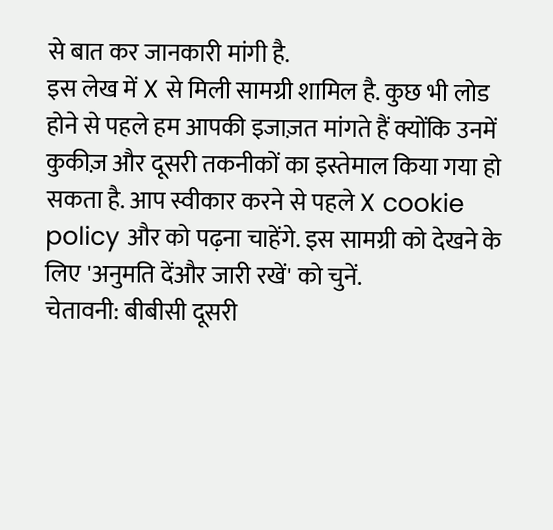से बात कर जानकारी मांगी है.
इस लेख में X से मिली सामग्री शामिल है. कुछ भी लोड होने से पहले हम आपकी इजाज़त मांगते हैं क्योंकि उनमें कुकीज़ और दूसरी तकनीकों का इस्तेमाल किया गया हो सकता है. आप स्वीकार करने से पहले X cookie policy और को पढ़ना चाहेंगे. इस सामग्री को देखने के लिए 'अनुमति देंऔर जारी रखें' को चुनें.
चेतावनी: बीबीसी दूसरी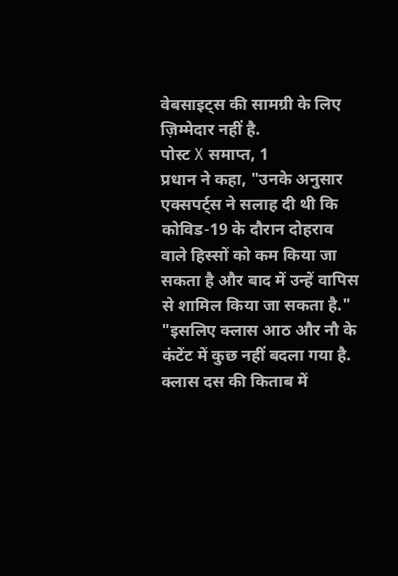वेबसाइट्स की सामग्री के लिए ज़िम्मेदार नहीं है.
पोस्ट X समाप्त, 1
प्रधान ने कहा, "उनके अनुसार एक्सपर्ट्स ने सलाह दी थी कि कोविड-19 के दौरान दोहराव वाले हिस्सों को कम किया जा सकता है और बाद में उन्हें वापिस से शामिल किया जा सकता है."
"इसलिए क्लास आठ और नौ के कंटेंट में कुछ नहीं बदला गया है. क्लास दस की किताब में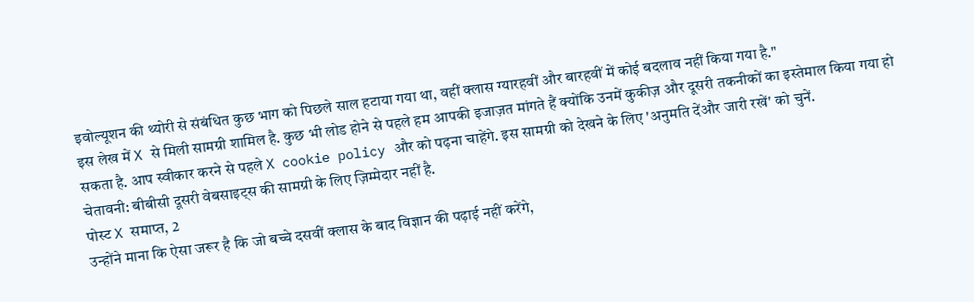इवोल्यूशन की थ्योरी से संबंधित कुछ भाग को पिछले साल हटाया गया था, वहीं क्लास ग्यारहवीं और बारहवीं में कोई बदलाव नहीं किया गया है."
इस लेख में X से मिली सामग्री शामिल है. कुछ भी लोड होने से पहले हम आपकी इजाज़त मांगते हैं क्योंकि उनमें कुकीज़ और दूसरी तकनीकों का इस्तेमाल किया गया हो सकता है. आप स्वीकार करने से पहले X cookie policy और को पढ़ना चाहेंगे. इस सामग्री को देखने के लिए 'अनुमति देंऔर जारी रखें' को चुनें.
चेतावनी: बीबीसी दूसरी वेबसाइट्स की सामग्री के लिए ज़िम्मेदार नहीं है.
पोस्ट X समाप्त, 2
उन्होंने माना कि ऐसा जरूर है कि जो बच्चे दसवीं क्लास के बाद विज्ञान की पढ़ाई नहीं करेंगे,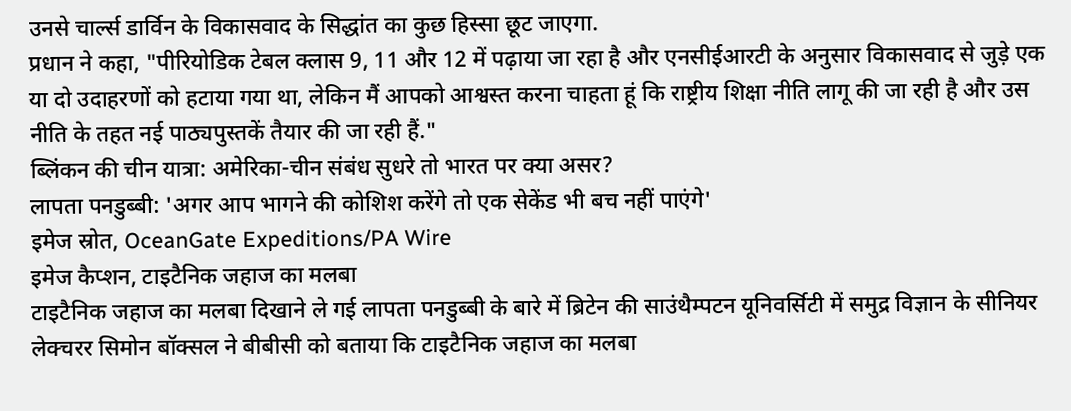उनसे चार्ल्स डार्विन के विकासवाद के सिद्धांत का कुछ हिस्सा छूट जाएगा.
प्रधान ने कहा, "पीरियोडिक टेबल क्लास 9, 11 और 12 में पढ़ाया जा रहा है और एनसीईआरटी के अनुसार विकासवाद से जुड़े एक या दो उदाहरणों को हटाया गया था, लेकिन मैं आपको आश्वस्त करना चाहता हूं कि राष्ट्रीय शिक्षा नीति लागू की जा रही है और उस नीति के तहत नई पाठ्यपुस्तकें तैयार की जा रही हैं."
ब्लिंकन की चीन यात्रा: अमेरिका-चीन संबंध सुधरे तो भारत पर क्या असर?
लापता पनडुब्बी: 'अगर आप भागने की कोशिश करेंगे तो एक सेकेंड भी बच नहीं पाएंगे'
इमेज स्रोत, OceanGate Expeditions/PA Wire
इमेज कैप्शन, टाइटैनिक जहाज का मलबा
टाइटैनिक जहाज का मलबा दिखाने ले गई लापता पनडुब्बी के बारे में ब्रिटेन की साउंथैम्पटन यूनिवर्सिटी में समुद्र विज्ञान के सीनियर लेक्चरर सिमोन बॉक्सल ने बीबीसी को बताया कि टाइटैनिक जहाज का मलबा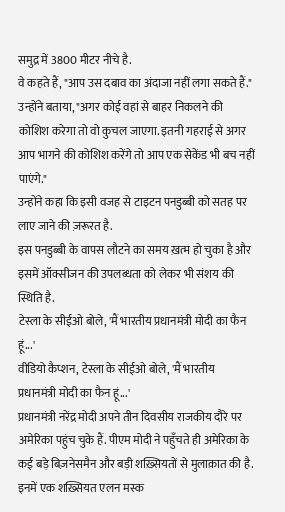समुद्र में 3800 मीटर नीचे है.
वे कहते हैं, "आप उस दबाव का अंदाजा नहीं लगा सकते हैं."
उन्होंने बताया, "अगर कोई वहां से बाहर निकलने की कोशिश करेगा तो वो कुचल जाएगा. इतनी गहराई से अगर आप भागने की कोशिश करेंगे तो आप एक सेकेंड भी बच नहीं पाएंगे."
उन्होंने कहा कि इसी वजह से टाइटन पनडुब्बी को सतह पर लाए जाने की ज़रूरत है.
इस पनडुब्बी के वापस लौटने का समय ख़त्म हो चुका है और इसमें ऑक्सीजन की उपलब्धता को लेकर भी संशय की स्थिति है.
टेस्ला के सीईओ बोले, 'मैं भारतीय प्रधानमंत्री मोदी का फैन हूं...'
वीडियो कैप्शन, टेस्ला के सीईओ बोले, 'मैं भारतीय प्रधानमंत्री मोदी का फैन हूं...'
प्रधानमंत्री नरेंद्र मोदी अपने तीन दिवसीय राजकीय दौरे पर अमेरिका पहुंच चुके हैं. पीएम मोदी ने पहुँचते ही अमेरिका के कई बड़े बिज़नेसमैन और बड़ी शख़्सियतों से मुलाक़ात की है.
इनमें एक शख़्सियत एलन मस्क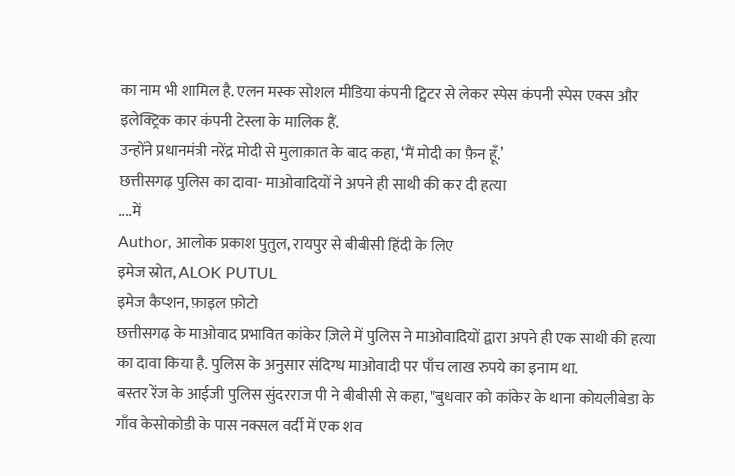का नाम भी शामिल है. एलन मस्क सोशल मीडिया कंपनी ट्विटर से लेकर स्पेस कंपनी स्पेस एक्स और इलेक्ट्रिक कार कंपनी टेस्ला के मालिक हैं.
उन्होंने प्रधानमंत्री नरेंद्र मोदी से मुलाक़ात के बाद कहा, ‘मैं मोदी का फ़ैन हूँ.’
छत्तीसगढ़ पुलिस का दावा- माओवादियों ने अपने ही साथी की कर दी हत्या
....में
Author, आलोक प्रकाश पुतुल, रायपुर से बीबीसी हिंदी के लिए
इमेज स्रोत, ALOK PUTUL
इमेज कैप्शन, फ़ाइल फ़ोटो
छत्तीसगढ़ के माओवाद प्रभावित कांकेर ज़िले में पुलिस ने माओवादियों द्वारा अपने ही एक साथी की हत्या का दावा किया है. पुलिस के अनुसार संदिग्ध माओवादी पर पाँच लाख रुपये का इनाम था.
बस्तर रेंज के आईजी पुलिस सुंदरराज पी ने बीबीसी से कहा, "बुधवार को कांकेर के थाना कोयलीबेडा के गाँव केसोकोडी के पास नक्सल वर्दी में एक शव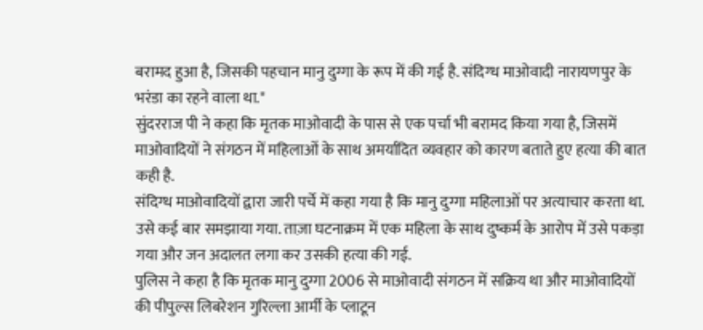बरामद हुआ है, जिसकी पहचान मानु दुग्गा के रूप में की गई है. संदिग्ध माओवादी नारायणपुर के भरंडा का रहने वाला था."
सुंदरराज पी ने कहा कि मृतक माओवादी के पास से एक पर्चा भी बरामद किया गया है, जिसमें माओवादियों ने संगठन में महिलाओं के साथ अमर्यादित व्यवहार को कारण बताते हुए हत्या की बात कही है.
संदिग्ध माओवादियों द्वारा जारी पर्चे में कहा गया है कि मानु दुग्गा महिलाओं पर अत्याचार करता था. उसे कई बार समझाया गया. ताज़ा घटनाक्रम में एक महिला के साथ दुष्कर्म के आरोप में उसे पकड़ा गया और जन अदालत लगा कर उसकी हत्या की गई.
पुलिस ने कहा है कि मृतक मानु दुग्गा 2006 से माओवादी संगठन में सक्रिय था और माओवादियों की पीपुल्स लिबरेशन गुरिल्ला आर्मी के प्लाटून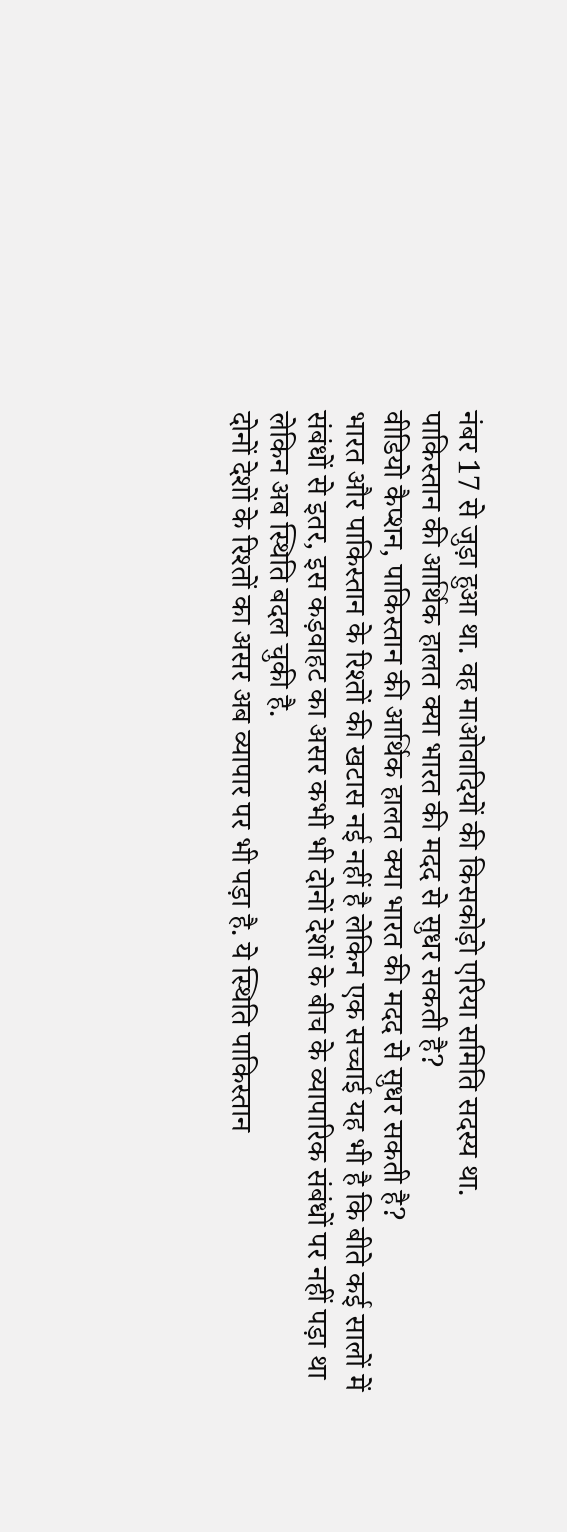नंबर 17 से जुड़ा हुआ था. वह माओवादियों की किसकोड़ो एरिया समिति सदस्य था.
पाकिस्तान की आर्थिक हालत क्या भारत की मदद से सुधर सकती है?
वीडियो कैप्शन, पाकिस्तान की आर्थिक हालत क्या भारत की मदद से सुधर सकती है?
भारत और पाकिस्तान के रिश्तों की खटास नई नहीं है लेकिन एक सच्चाई यह भी है कि बीते कई सालों में संबंधों से इतर, इस कड़वाहट का असर कभी भी दोनों देशों के बीच के व्यापारिक संबंधों पर नहीं पड़ा था लेकिन अब स्थिति बदल चुकी है.
दोनों देशों के रिश्तों का असर अब व्यापार पर भी पड़ा है. ये स्थिति पाकिस्तान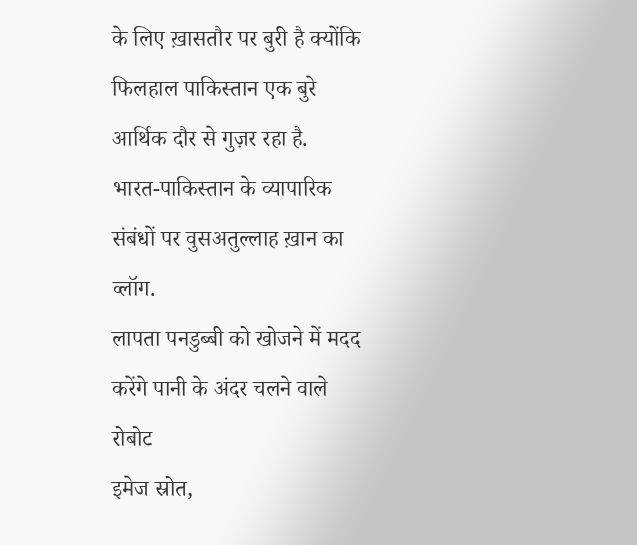के लिए ख़ासतौर पर बुरी है क्योंकि फिलहाल पाकिस्तान एक बुरे आर्थिक दौर से गुज़र रहा है.
भारत-पाकिस्तान के व्यापारिक संबंधों पर वुसअतुल्लाह ख़ान का व्लॉग.
लापता पनडुब्बी को खोजने में मदद करेंगे पानी के अंदर चलने वाले रोबोट
इमेज स्रोत,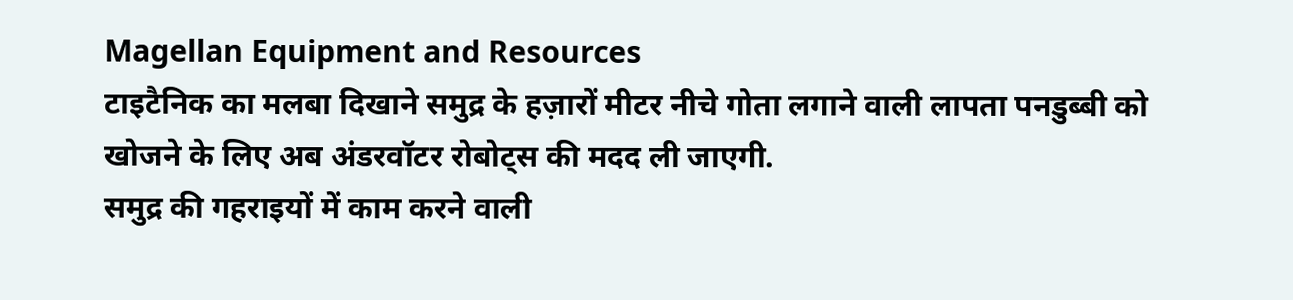Magellan Equipment and Resources
टाइटैनिक का मलबा दिखाने समुद्र के हज़ारों मीटर नीचे गोता लगाने वाली लापता पनडुब्बी को खोजने के लिए अब अंडरवॉटर रोबोट्स की मदद ली जाएगी.
समुद्र की गहराइयों में काम करने वाली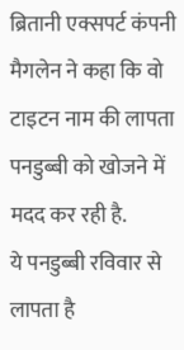ब्रितानी एक्सपर्ट कंपनी मैगलेन ने कहा कि वो टाइटन नाम की लापता पनडुब्बी को खोजने में मदद कर रही है.
ये पनडुब्बी रविवार से लापता है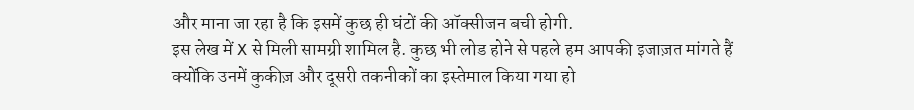और माना जा रहा है कि इसमें कुछ ही घंटों की ऑक्सीजन बची होगी.
इस लेख में X से मिली सामग्री शामिल है. कुछ भी लोड होने से पहले हम आपकी इजाज़त मांगते हैं क्योंकि उनमें कुकीज़ और दूसरी तकनीकों का इस्तेमाल किया गया हो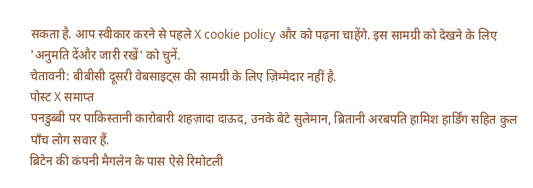सकता है. आप स्वीकार करने से पहले X cookie policy और को पढ़ना चाहेंगे. इस सामग्री को देखने के लिए 'अनुमति देंऔर जारी रखें' को चुनें.
चेतावनी: बीबीसी दूसरी वेबसाइट्स की सामग्री के लिए ज़िम्मेदार नहीं है.
पोस्ट X समाप्त
पनडुब्बी पर पाकिस्तानी कारोबारी शहज़ादा दाऊद, उनके बेटे सुलेमान, ब्रितानी अरबपति हामिश हार्डिंग सहित कुल पाँच लोग सवार हैं.
ब्रिटेन की कंपनी मैगलेन के पास ऐसे रिमोटली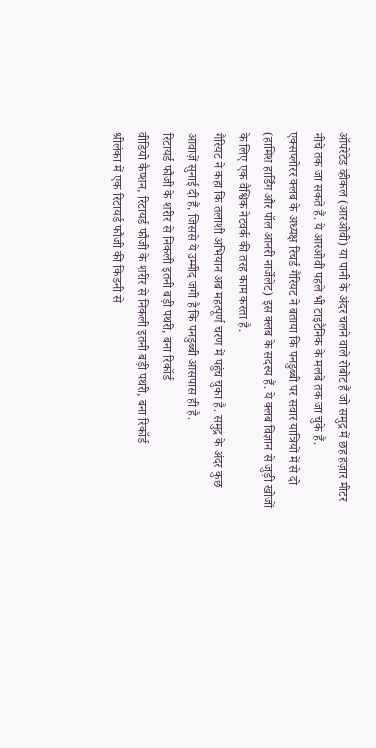ऑपरेटेड व्हीकल (आरओवी) या पानी के अंदर चलने वाले रोबोट हैं जो समुद्र में छह हज़ार मीटर नीचे तक जा सकते हैं. ये आरओवी पहले भी टाइटैनिक के मलबे तक जा चुके हैं.
एक्सप्लोरर क्लब के अध्यक्ष रिचर्ड गैरियट ने बताया कि पनडुब्बी पर सवार यात्रियों में से दो (हामिश हार्डिंग और पॉल आनरी नार्जेलेट) इस क्लब के सदस्य हैं. ये क्लब विज्ञान से जुड़ी खोजों के लिए एक वैश्विक नेटवर्क की तरह काम करता है.
गैरियट ने कहा कि तलाशी अभियान अब महत्पूर्ण चरण में पहुंच चुका है. समुद्र के अंदर कुछ आवाज़ें सुनाई दी हैं, जिससे ये उम्मीद जगी है कि पनडुब्बी आसपास ही है.
रिटायर्ड फौजी के शरीर से निकली इतनी बड़ी पथरी, बना रिकॉर्ड
वीडियो कैप्शन, रिटायर्ड फौजी के शरीर से निकली इतनी बड़ी पथरी, बना रिकॉर्ड
श्रीलंका में एक रिटायर्ड फौजी की किडनी से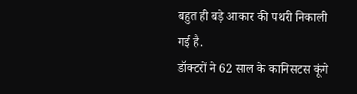बहुत ही बड़े आकार की पथरी निकाली गई है.
डॉक्टरों ने 62 साल के कानिसटस कूंगे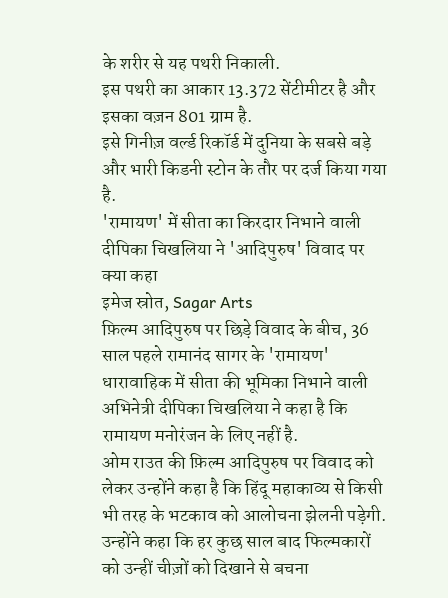के शरीर से यह पथरी निकाली.
इस पथरी का आकार 13.372 सेंटीमीटर है और इसका वज़न 801 ग्राम है.
इसे गिनीज़ वर्ल्ड रिकॉर्ड में दुनिया के सबसे बड़े और भारी किडनी स्टोन के तौर पर दर्ज किया गया है.
'रामायण' में सीता का किरदार निभाने वाली दीपिका चिखलिया ने 'आदिपुरुष' विवाद पर क्या कहा
इमेज स्रोत, Sagar Arts
फ़िल्म आदिपुरुष पर छिड़े विवाद के बीच, 36 साल पहले रामानंद सागर के 'रामायण' धारावाहिक में सीता की भूमिका निभाने वाली अभिनेत्री दीपिका चिखलिया ने कहा है कि रामायण मनोरंजन के लिए नहीं है.
ओम राउत की फ़िल्म आदिपुरुष पर विवाद को लेकर उन्होंने कहा है कि हिंदू महाकाव्य से किसी भी तरह के भटकाव को आलोचना झेलनी पड़ेगी. उन्होंने कहा कि हर कुछ साल बाद फिल्मकारों को उन्हीं चीज़ों को दिखाने से बचना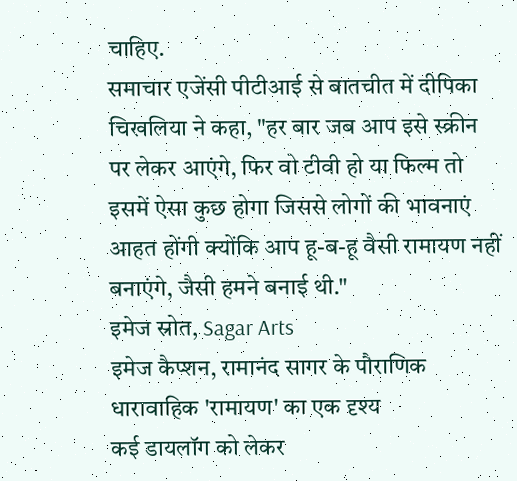चाहिए.
समाचार एजेंसी पीटीआई से बातचीत में दीपिका चिखलिया ने कहा, "हर बार जब आप इसे स्क्रीन पर लेकर आएंगे, फिर वो टीवी हो या फिल्म तो इसमें ऐसा कुछ होगा जिससे लोगों की भावनाएं आहत होंगी क्योंकि आप हू-ब-हू वैसी रामायण नहीं बनाएंगे, जैसी हमने बनाई थी."
इमेज स्रोत, Sagar Arts
इमेज कैप्शन, रामानंद सागर के पौराणिक धारावाहिक 'रामायण' का एक दृश्य
कई डायलॉग को लेकर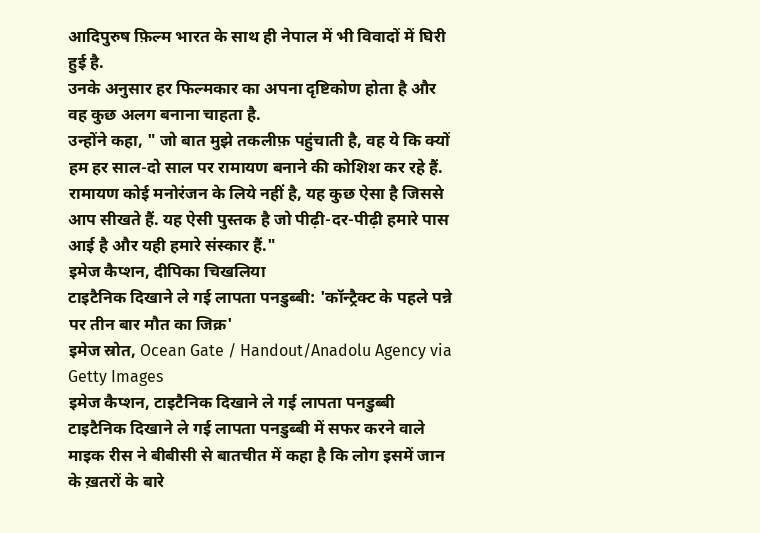आदिपुरुष फ़िल्म भारत के साथ ही नेपाल में भी विवादों में घिरी हुई है.
उनके अनुसार हर फिल्मकार का अपना दृष्टिकोण होता है और वह कुछ अलग बनाना चाहता है.
उन्होंने कहा, " जो बात मुझे तकलीफ़ पहुंचाती है, वह ये कि क्यों हम हर साल-दो साल पर रामायण बनाने की कोशिश कर रहे हैं. रामायण कोई मनोरंजन के लिये नहीं है, यह कुछ ऐसा है जिससे आप सीखते हैं. यह ऐसी पुस्तक है जो पीढ़ी-दर-पीढ़ी हमारे पास आई है और यही हमारे संस्कार हैं."
इमेज कैप्शन, दीपिका चिखलिया
टाइटैनिक दिखाने ले गई लापता पनडुब्बी: 'कॉन्ट्रैक्ट के पहले पन्ने पर तीन बार मौत का जिक्र'
इमेज स्रोत, Ocean Gate / Handout/Anadolu Agency via Getty Images
इमेज कैप्शन, टाइटैनिक दिखाने ले गई लापता पनडुब्बी
टाइटैनिक दिखाने ले गई लापता पनडुब्बी में सफर करने वाले माइक रीस ने बीबीसी से बातचीत में कहा है कि लोग इसमें जान के ख़तरों के बारे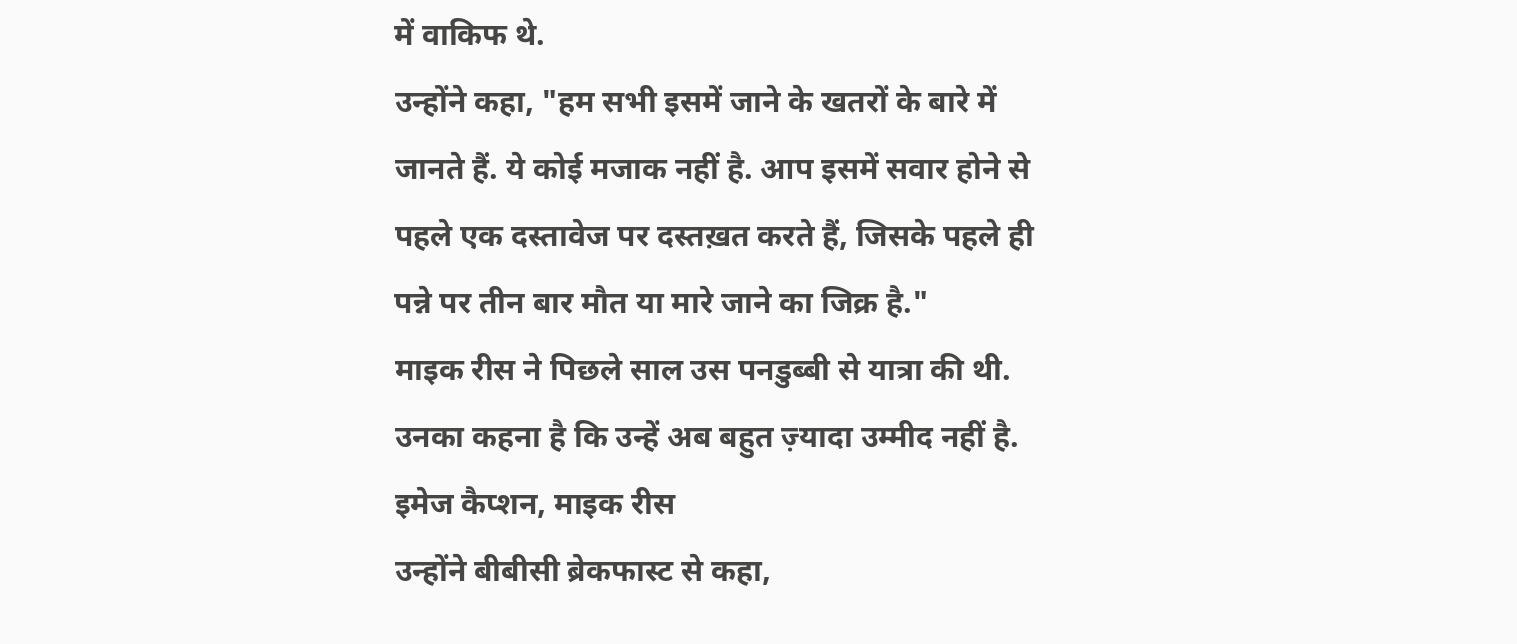में वाकिफ थे.
उन्होंने कहा, "हम सभी इसमें जाने के खतरों के बारे में जानते हैं. ये कोई मजाक नहीं है. आप इसमें सवार होने से पहले एक दस्तावेज पर दस्तख़त करते हैं, जिसके पहले ही पन्ने पर तीन बार मौत या मारे जाने का जिक्र है."
माइक रीस ने पिछले साल उस पनडुब्बी से यात्रा की थी. उनका कहना है कि उन्हें अब बहुत ज़्यादा उम्मीद नहीं है.
इमेज कैप्शन, माइक रीस
उन्होंने बीबीसी ब्रेकफास्ट से कहा,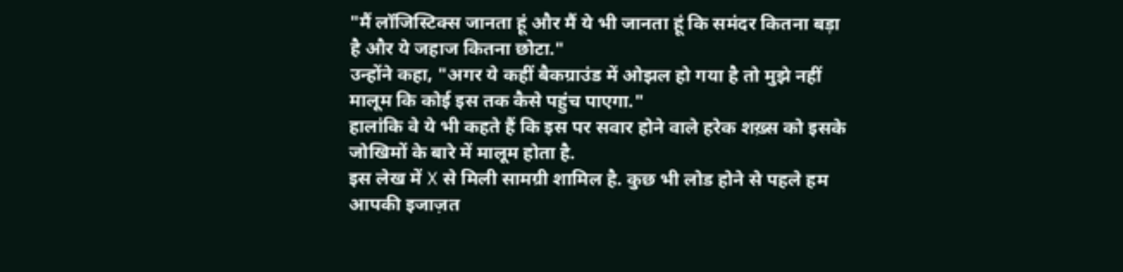"मैं लॉजिस्टिक्स जानता हूं और मैं ये भी जानता हूं कि समंदर कितना बड़ा है और ये जहाज कितना छोटा."
उन्होंने कहा, "अगर ये कहीं बैकग्राउंड में ओझल हो गया है तो मुझे नहीं मालूम कि कोई इस तक कैसे पहुंच पाएगा."
हालांकि वे ये भी कहते हैं कि इस पर सवार होने वाले हरेक शख़्स को इसके जोखिमों के बारे में मालूम होता है.
इस लेख में X से मिली सामग्री शामिल है. कुछ भी लोड होने से पहले हम आपकी इजाज़त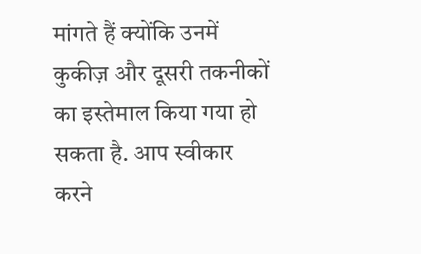मांगते हैं क्योंकि उनमें कुकीज़ और दूसरी तकनीकों का इस्तेमाल किया गया हो सकता है. आप स्वीकार करने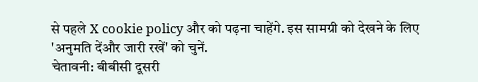से पहले X cookie policy और को पढ़ना चाहेंगे. इस सामग्री को देखने के लिए 'अनुमति देंऔर जारी रखें' को चुनें.
चेतावनी: बीबीसी दूसरी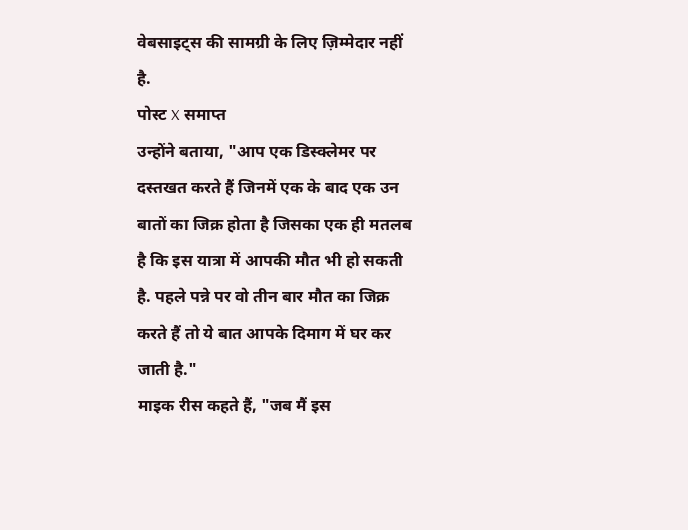वेबसाइट्स की सामग्री के लिए ज़िम्मेदार नहीं है.
पोस्ट X समाप्त
उन्होंने बताया, "आप एक डिस्क्लेमर पर दस्तखत करते हैं जिनमें एक के बाद एक उन बातों का जिक्र होता है जिसका एक ही मतलब है कि इस यात्रा में आपकी मौत भी हो सकती है. पहले पन्ने पर वो तीन बार मौत का जिक्र करते हैं तो ये बात आपके दिमाग में घर कर जाती है."
माइक रीस कहते हैं, "जब मैं इस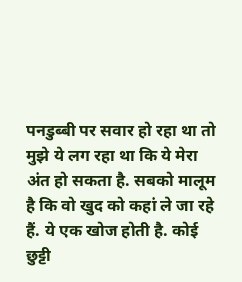पनडुब्बी पर सवार हो रहा था तो मुझे ये लग रहा था कि ये मेरा अंत हो सकता है. सबको मालूम है कि वो खुद को कहां ले जा रहे हैं. ये एक खोज होती है. कोई छुट्टी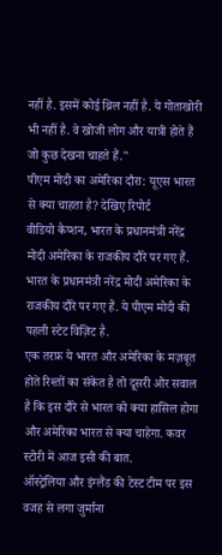नहीं है. इसमें कोई थ्रिल नहीं है. ये गोताखोरी भी नहीं है. वे खोजी लोग और यात्री होते हैं जो कुछ देखना चाहते हैं."
पीएम मोदी का अमेरिका दौरा: यूएस भारत से क्या चाहता है? देखिए रिपोर्ट
वीडियो कैप्शन, भारत के प्रधानमंत्री नरेंद्र मोदी अमेरिका के राजकीय दौरे पर गए हैं.
भारत के प्रधानमंत्री नरेंद्र मोदी अमेरिका के राजकीय दौरे पर गए हैं. ये पीएम मोदी की पहली स्टेट विज़िट है.
एक तरफ़ ये भारत और अमेरिका के मज़बूत होते रिश्तों का संकेत है तो दूसरी ओर सवाल है कि इस दौरे से भारत को क्या हासिल होगा और अमेरिका भारत से क्या चाहेगा. कवर स्टोरी में आज इसी की बात.
ऑस्ट्रेलिया और इंग्लैंड की टेस्ट टीम पर इस वजह से लगा जुर्माना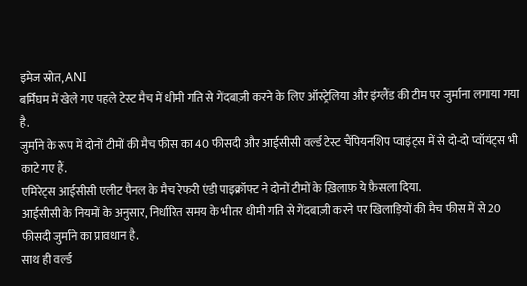इमेज स्रोत, ANI
बर्मिंघम में खेले गए पहले टेस्ट मैच में धीमी गति से गेंदबाज़ी करने के लिए ऑस्ट्रेलिया और इंग्लैंड की टीम पर जुर्माना लगाया गया है.
जुर्माने के रूप में दोनों टीमों की मैच फीस का 40 फीसदी और आईसीसी वर्ल्ड टेस्ट चैंपियनशिप प्वाइंट्स में से दो-दो प्वॉयंट्स भी काटे गए हैं.
एमिरेट्स आईसीसी एलीट पैनल के मैच रेफरी एंडी पाइक्रॉफ्ट ने दोनों टीमों के ख़िलाफ़ ये फ़ैसला दिया.
आईसीसी के नियमों के अनुसार, निर्धारित समय के भीतर धीमी गति से गेंदबाज़ी करने पर खिलाड़ियों की मैच फीस में से 20 फीसदी जुर्माने का प्रावधान है.
साथ ही वर्ल्ड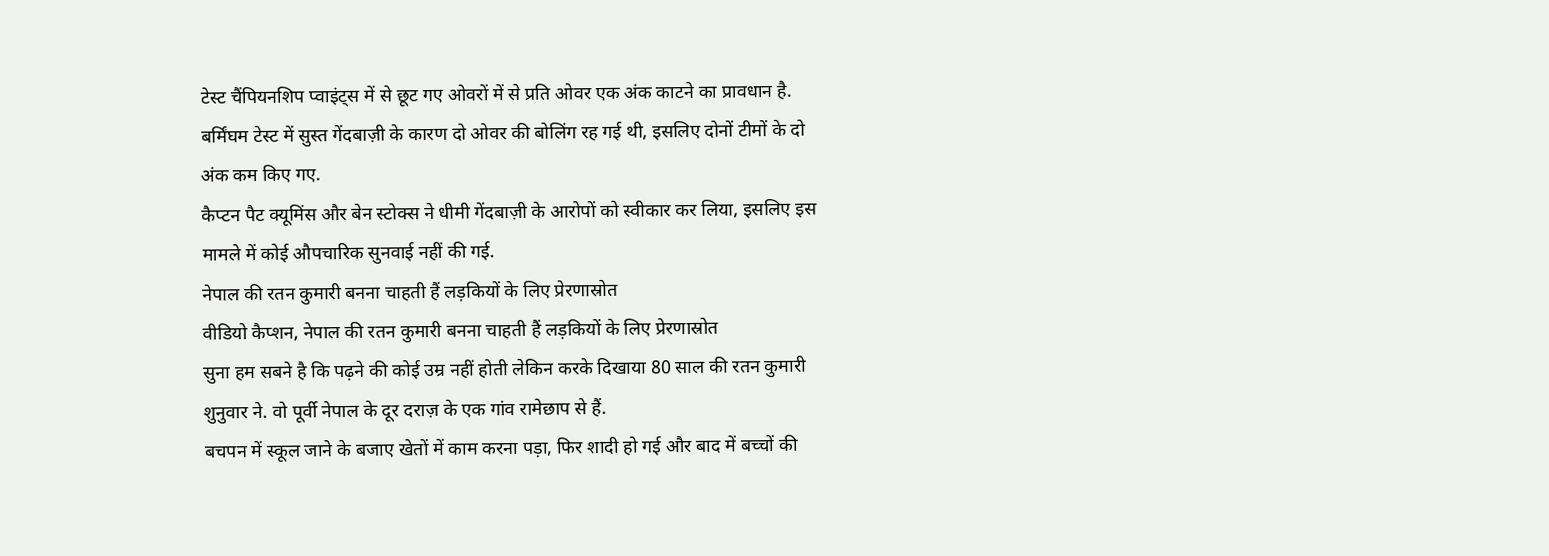टेस्ट चैंपियनशिप प्वाइंट्स में से छूट गए ओवरों में से प्रति ओवर एक अंक काटने का प्रावधान है.
बर्मिंघम टेस्ट में सुस्त गेंदबाज़ी के कारण दो ओवर की बोलिंग रह गई थी, इसलिए दोनों टीमों के दो अंक कम किए गए.
कैप्टन पैट क्यूमिंस और बेन स्टोक्स ने धीमी गेंदबाज़ी के आरोपों को स्वीकार कर लिया, इसलिए इस मामले में कोई औपचारिक सुनवाई नहीं की गई.
नेपाल की रतन कुमारी बनना चाहती हैं लड़कियों के लिए प्रेरणास्रोत
वीडियो कैप्शन, नेपाल की रतन कुमारी बनना चाहती हैं लड़कियों के लिए प्रेरणास्रोत
सुना हम सबने है कि पढ़ने की कोई उम्र नहीं होती लेकिन करके दिखाया 80 साल की रतन कुमारी शुनुवार ने. वो पूर्वी नेपाल के दूर दराज़ के एक गांव रामेछाप से हैं.
बचपन में स्कूल जाने के बजाए खेतों में काम करना पड़ा, फिर शादी हो गई और बाद में बच्चों की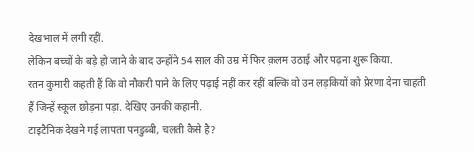देखभाल में लगी रहीं.
लेकिन बच्चों के बड़े हो जाने के बाद उन्होंने 54 साल की उम्र में फिर क़लम उठाई और पढ़ना शुरू किया.
रतन कुमारी कहती हैं कि वो नौकरी पाने के लिए पढ़ाई नहीं कर रहीं बल्कि वो उन लड़कियों को प्रेरणा देना चाहती हैं जिन्हें स्कूल छोड़ना पड़ा. देखिए उनकी कहानी.
टाइटैनिक देखने गई लापता पनडुब्बी, चलती कैसे है?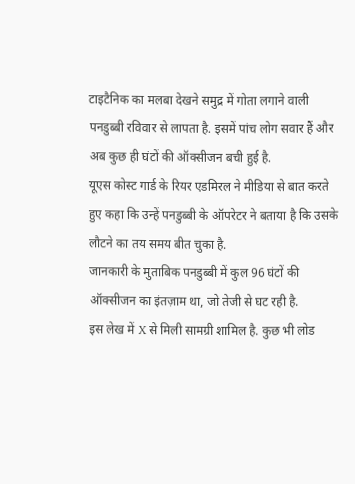टाइटैनिक का मलबा देखने समुद्र में गोता लगाने वाली पनडुब्बी रविवार से लापता है. इसमें पांच लोग सवार हैं और अब कुछ ही घंटों की ऑक्सीजन बची हुई है.
यूएस कोस्ट गार्ड के रियर एडमिरल ने मीडिया से बात करते हुए कहा कि उन्हें पनडुब्बी के ऑपरेटर ने बताया है कि उसके लौटने का तय समय बीत चुका है.
जानकारी के मुताबिक पनडुब्बी में कुल 96 घंटों की ऑक्सीजन का इंतज़ाम था, जो तेजी से घट रही है.
इस लेख में X से मिली सामग्री शामिल है. कुछ भी लोड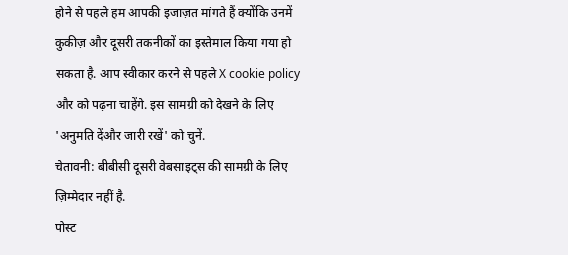होने से पहले हम आपकी इजाज़त मांगते हैं क्योंकि उनमें कुकीज़ और दूसरी तकनीकों का इस्तेमाल किया गया हो सकता है. आप स्वीकार करने से पहले X cookie policy और को पढ़ना चाहेंगे. इस सामग्री को देखने के लिए 'अनुमति देंऔर जारी रखें' को चुनें.
चेतावनी: बीबीसी दूसरी वेबसाइट्स की सामग्री के लिए ज़िम्मेदार नहीं है.
पोस्ट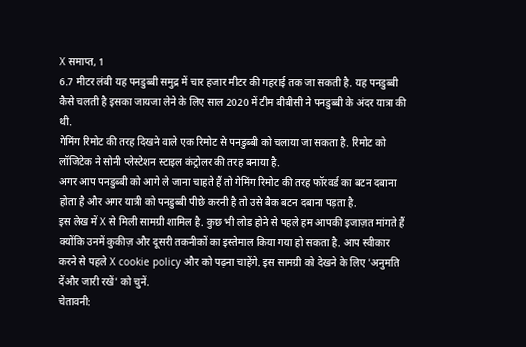X समाप्त, 1
6.7 मीटर लंबी यह पनडुब्बी समुद्र में चार हजार मीटर की गहराई तक जा सकती है. यह पनडुब्बी कैसे चलती है इसका जायजा लेने के लिए साल 2020 में टीम बीबीसी ने पनडुब्बी के अंदर यात्रा की थी.
गेमिंग रिमोट की तरह दिखने वाले एक रिमोट से पनडुब्बी को चलाया जा सकता है. रिमोट को लॉजिटेक ने सोनी प्लेस्टेशन स्टाइल कंट्रोलर की तरह बनाया है.
अगर आप पनडुब्बी को आगे ले जाना चाहते हैं तो गेमिंग रिमोट की तरह फॉरवर्ड का बटन दबाना होता है और अगर यात्री को पनडुब्बी पीछे करनी है तो उसे बैक बटन दबाना पड़ता है.
इस लेख में X से मिली सामग्री शामिल है. कुछ भी लोड होने से पहले हम आपकी इजाज़त मांगते हैं क्योंकि उनमें कुकीज़ और दूसरी तकनीकों का इस्तेमाल किया गया हो सकता है. आप स्वीकार करने से पहले X cookie policy और को पढ़ना चाहेंगे. इस सामग्री को देखने के लिए 'अनुमति देंऔर जारी रखें' को चुनें.
चेतावनी: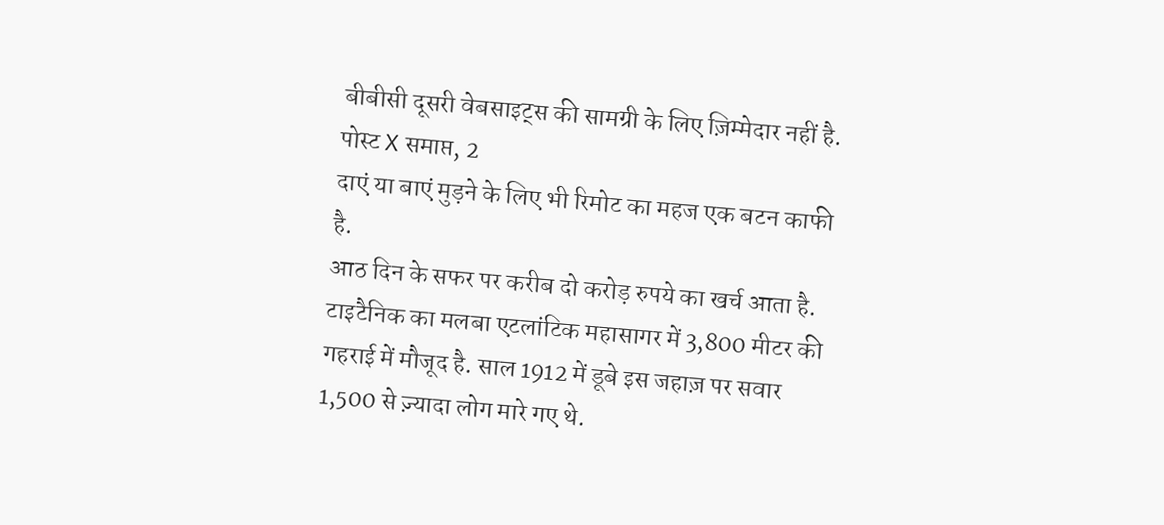बीबीसी दूसरी वेबसाइट्स की सामग्री के लिए ज़िम्मेदार नहीं है.
पोस्ट X समाप्त, 2
दाएं या बाएं मुड़ने के लिए भी रिमोट का महज एक बटन काफी है.
आठ दिन के सफर पर करीब दो करोड़ रुपये का खर्च आता है.
टाइटैनिक का मलबा एटलांटिक महासागर में 3,800 मीटर की गहराई में मौजूद है. साल 1912 में डूबे इस जहाज़ पर सवार 1,500 से ज़्यादा लोग मारे गए थे.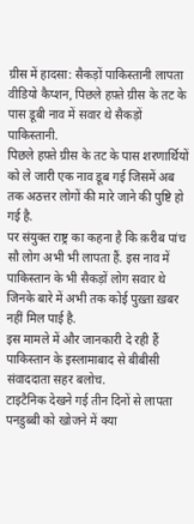ग्रीस में हादसा: सैकड़ों पाकिस्तानी लापता
वीडियो कैप्शन, पिछले हफ़्ते ग्रीस के तट के पास डूबी नाव में सवार थे सैकड़ों पाकिस्तानी.
पिछले हफ़्ते ग्रीस के तट के पास शरणार्थियों को ले जारी एक नाव डूब गई जिसमें अब तक अठत्तर लोगों की मारे जाने की पुष्टि हो गई है.
पर संयुक्त राष्ट्र का कहना है कि क़रीब पांच सौ लोग अभी भी लापता हैं. इस नाव में पाकिस्तान के भी सैकड़ों लोग सवार थे जिनके बारे में अभी तक कोई पुख़्ता ख़बर नहीं मिल पाई है.
इस मामले में और जानकारी दे रही हैं पाकिस्तान के इस्लामाबाद से बीबीसी संवाददाता सहर बलोच.
टाइटैनिक देखने गई तीन दिनों से लापता पनडुब्बी को खोजने में क्या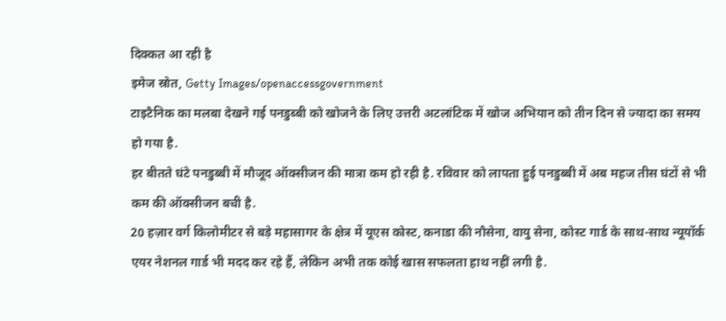दिक्कत आ रही है
इमेज स्रोत, Getty Images/openaccessgovernment
टाइटैनिक का मलबा देखने गई पनडुब्बी को खोजने के लिए उत्तरी अटलांटिक में खोज अभियान को तीन दिन से ज्यादा का समय हो गया है.
हर बीतते घंटे पनडुब्बी में मौजूद ऑक्सीजन की मात्रा कम हो रही है. रविवार को लापता हुई पनडुब्बी में अब महज तीस घंटों से भी कम की ऑक्सीजन बची है.
20 हज़ार वर्ग किलोमीटर से बड़े महासागर के क्षेत्र में यूएस कोस्ट, कनाडा की नौसेना, वायु सेना, कोस्ट गार्ड के साथ-साथ न्यूयॉर्क एयर नेशनल गार्ड भी मदद कर रहे हैं, लेकिन अभी तक कोई खास सफलता हाथ नहीं लगी है.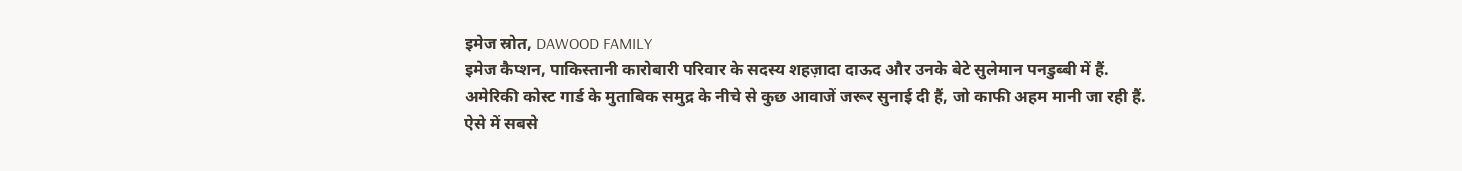इमेज स्रोत, DAWOOD FAMILY
इमेज कैप्शन, पाकिस्तानी कारोबारी परिवार के सदस्य शहज़ादा दाऊद और उनके बेटे सुलेमान पनडुब्बी में हैं.
अमेरिकी कोस्ट गार्ड के मुताबिक समुद्र के नीचे से कुछ आवाजें जरूर सुनाई दी हैं, जो काफी अहम मानी जा रही हैं.
ऐसे में सबसे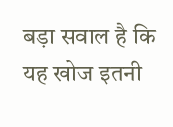बड़ा सवाल है कि यह खोज इतनी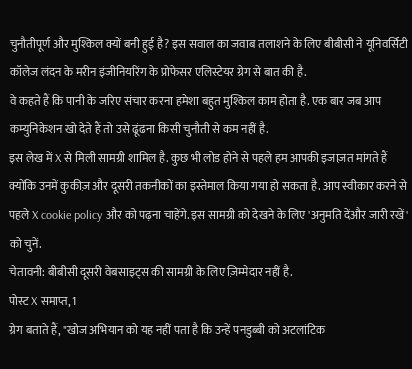चुनौतीपूर्ण और मुश्किल क्यों बनी हुई है? इस सवाल का जवाब तलाशने के लिए बीबीसी ने यूनिवर्सिटी कॉलेज लंदन के मरीन इंजीनियरिंग के प्रोफेसर एलिस्टेयर ग्रेग से बात की है.
वे कहते हैं कि पानी के जरिए संचार करना हमेशा बहुत मुश्किल काम होता है. एक बार जब आप कम्युनिकेशन खो देते हैं तो उसे ढूंढना किसी चुनौती से कम नहीं है.
इस लेख में X से मिली सामग्री शामिल है. कुछ भी लोड होने से पहले हम आपकी इजाज़त मांगते हैं क्योंकि उनमें कुकीज़ और दूसरी तकनीकों का इस्तेमाल किया गया हो सकता है. आप स्वीकार करने से पहले X cookie policy और को पढ़ना चाहेंगे. इस सामग्री को देखने के लिए 'अनुमति देंऔर जारी रखें' को चुनें.
चेतावनी: बीबीसी दूसरी वेबसाइट्स की सामग्री के लिए ज़िम्मेदार नहीं है.
पोस्ट X समाप्त, 1
ग्रेग बताते हैं, "खोज अभियान को यह नहीं पता है कि उन्हें पनडुब्बी को अटलांटिक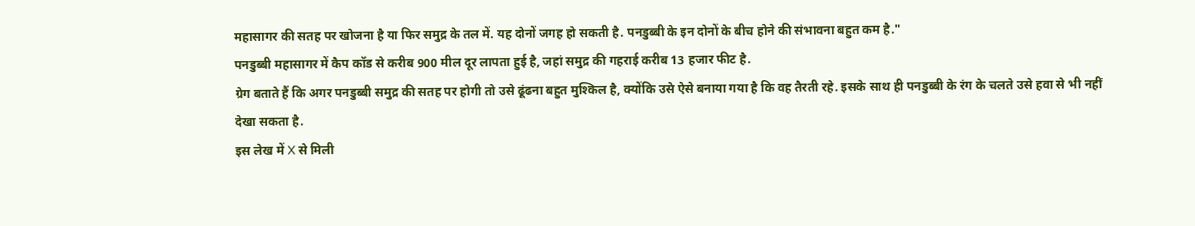महासागर की सतह पर खोजना है या फिर समुद्र के तल में. यह दोनों जगह हो सकती है. पनडुब्बी के इन दोनों के बीच होने की संभावना बहुत कम है."
पनडुब्बी महासागर में कैप कॉड से करीब 900 मील दूर लापता हुई है, जहां समुद्र की गहराई करीब 13 हजार फीट है.
ग्रेग बताते हैं कि अगर पनडुब्बी समुद्र की सतह पर होगी तो उसे ढूंढना बहुत मुश्किल है, क्योंकि उसे ऐसे बनाया गया है कि वह तैरती रहे. इसके साथ ही पनडुब्बी के रंग के चलते उसे हवा से भी नहीं देखा सकता है.
इस लेख में X से मिली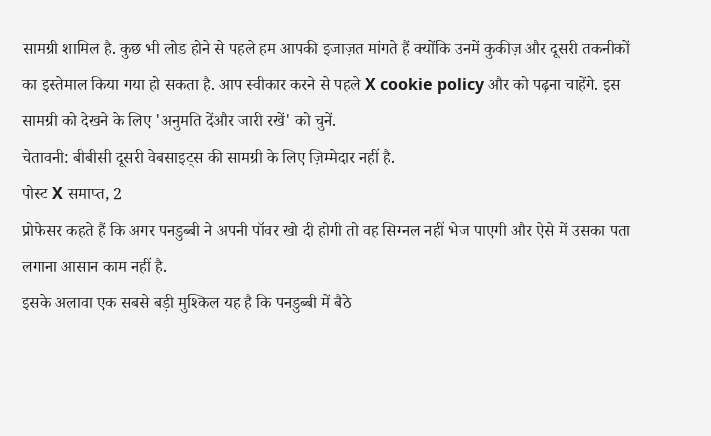सामग्री शामिल है. कुछ भी लोड होने से पहले हम आपकी इजाज़त मांगते हैं क्योंकि उनमें कुकीज़ और दूसरी तकनीकों का इस्तेमाल किया गया हो सकता है. आप स्वीकार करने से पहले X cookie policy और को पढ़ना चाहेंगे. इस सामग्री को देखने के लिए 'अनुमति देंऔर जारी रखें' को चुनें.
चेतावनी: बीबीसी दूसरी वेबसाइट्स की सामग्री के लिए ज़िम्मेदार नहीं है.
पोस्ट X समाप्त, 2
प्रोफेसर कहते हैं कि अगर पनडुब्बी ने अपनी पॉवर खो दी होगी तो वह सिग्नल नहीं भेज पाएगी और ऐसे में उसका पता लगाना आसान काम नहीं है.
इसके अलावा एक सबसे बड़ी मुश्किल यह है कि पनडुब्बी में बैठे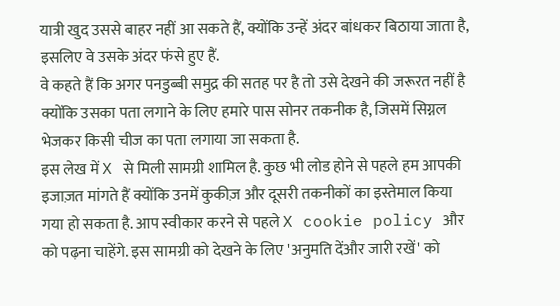यात्री खुद उससे बाहर नहीं आ सकते हैं, क्योंकि उन्हें अंदर बांधकर बिठाया जाता है, इसलिए वे उसके अंदर फंसे हुए हैं.
वे कहते हैं कि अगर पनडुब्बी समुद्र की सतह पर है तो उसे देखने की जरूरत नहीं है क्योंकि उसका पता लगाने के लिए हमारे पास सोनर तकनीक है, जिसमें सिग्नल भेजकर किसी चीज का पता लगाया जा सकता है.
इस लेख में X से मिली सामग्री शामिल है. कुछ भी लोड होने से पहले हम आपकी इजाज़त मांगते हैं क्योंकि उनमें कुकीज़ और दूसरी तकनीकों का इस्तेमाल किया गया हो सकता है. आप स्वीकार करने से पहले X cookie policy और को पढ़ना चाहेंगे. इस सामग्री को देखने के लिए 'अनुमति देंऔर जारी रखें' को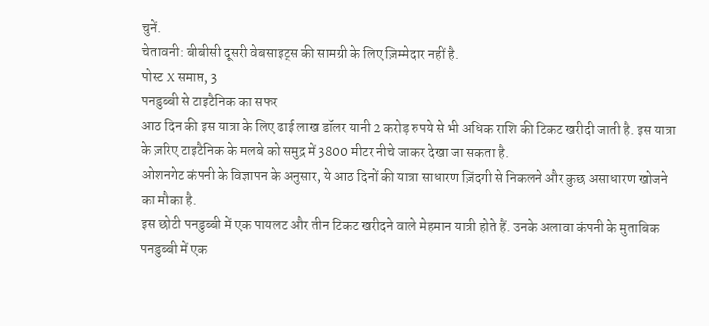चुनें.
चेतावनी: बीबीसी दूसरी वेबसाइट्स की सामग्री के लिए ज़िम्मेदार नहीं है.
पोस्ट X समाप्त, 3
पनडुब्बी से टाइटैनिक का सफर
आठ दिन की इस यात्रा के लिए ढाई लाख डॉलर यानी 2 करोड़ रुपये से भी अधिक राशि की टिकट खरीदी जाती है. इस यात्रा के ज़रिए टाइटैनिक के मलबे को समुद्र में 3800 मीटर नीचे जाकर देखा जा सकता है.
ओशनगेट कंपनी के विज्ञापन के अनुसार, ये आठ दिनों की यात्रा साधारण ज़िंदगी से निकलने और कुछ असाधारण खोजने का मौका है.
इस छोटी पनडुब्बी में एक पायलट और तीन टिकट खरीदने वाले मेहमान यात्री होते हैं. उनके अलावा कंपनी के मुताबिक पनडुब्बी में एक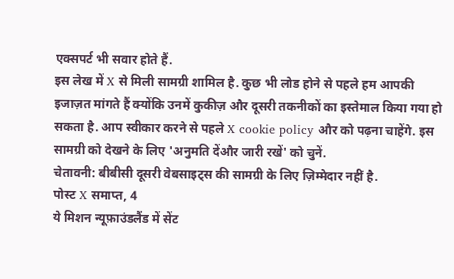एक्सपर्ट भी सवार होते हैं.
इस लेख में X से मिली सामग्री शामिल है. कुछ भी लोड होने से पहले हम आपकी इजाज़त मांगते हैं क्योंकि उनमें कुकीज़ और दूसरी तकनीकों का इस्तेमाल किया गया हो सकता है. आप स्वीकार करने से पहले X cookie policy और को पढ़ना चाहेंगे. इस सामग्री को देखने के लिए 'अनुमति देंऔर जारी रखें' को चुनें.
चेतावनी: बीबीसी दूसरी वेबसाइट्स की सामग्री के लिए ज़िम्मेदार नहीं है.
पोस्ट X समाप्त, 4
ये मिशन न्यूफ़ाउंडलैंड में सेंट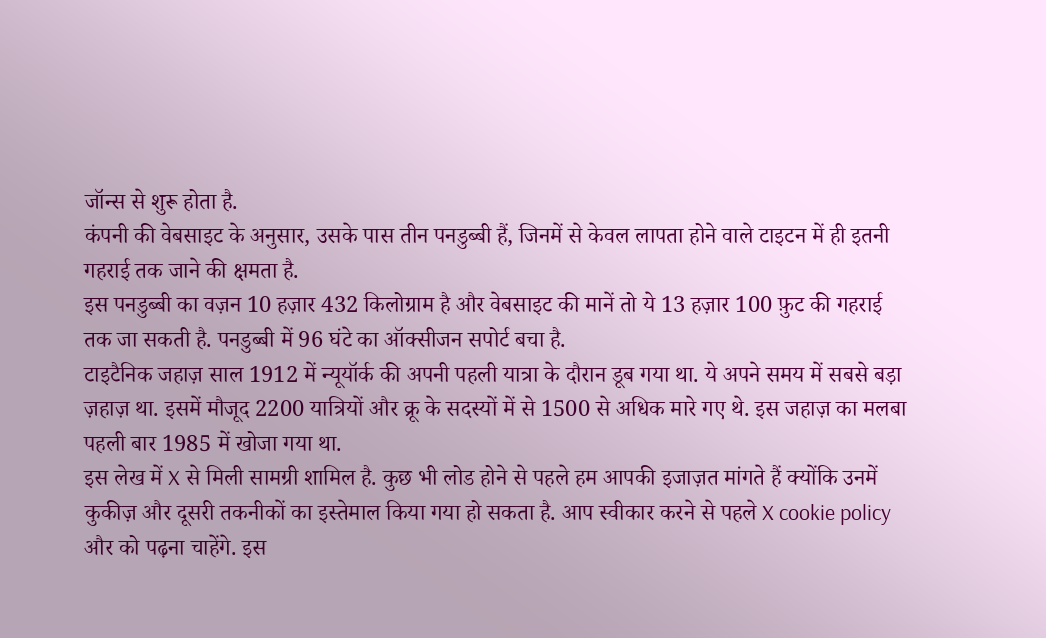जॉन्स से शुरू होता है.
कंपनी की वेबसाइट के अनुसार, उसके पास तीन पनडुब्बी हैं, जिनमें से केवल लापता होने वाले टाइटन में ही इतनी गहराई तक जाने की क्षमता है.
इस पनडुब्बी का वज़न 10 हज़ार 432 किलोग्राम है और वेबसाइट की मानें तो ये 13 हज़ार 100 फ़ुट की गहराई तक जा सकती है. पनडुब्बी में 96 घंटे का ऑक्सीजन सपोर्ट बचा है.
टाइटैनिक जहाज़ साल 1912 में न्यूयॉर्क की अपनी पहली यात्रा के दौरान डूब गया था. ये अपने समय में सबसे बड़ा ज़हाज़ था. इसमें मौजूद 2200 यात्रियों और क्रू के सदस्यों में से 1500 से अधिक मारे गए थे. इस जहाज़ का मलबा पहली बार 1985 में खोजा गया था.
इस लेख में X से मिली सामग्री शामिल है. कुछ भी लोड होने से पहले हम आपकी इजाज़त मांगते हैं क्योंकि उनमें कुकीज़ और दूसरी तकनीकों का इस्तेमाल किया गया हो सकता है. आप स्वीकार करने से पहले X cookie policy और को पढ़ना चाहेंगे. इस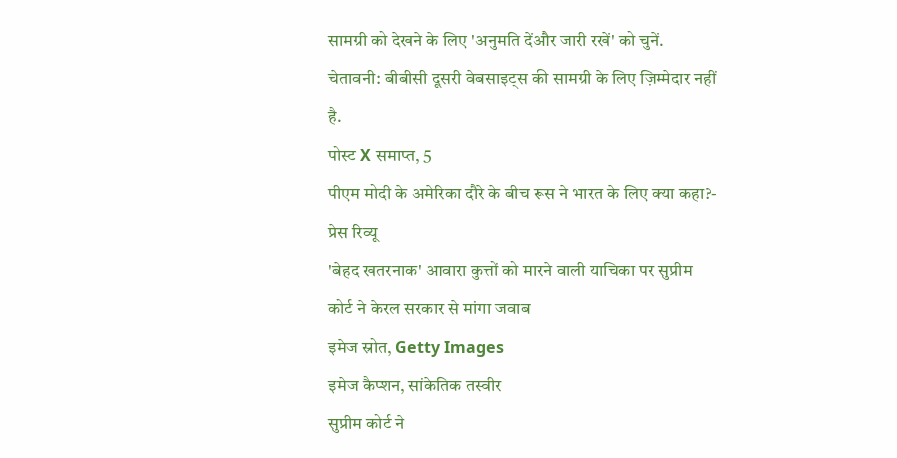सामग्री को देखने के लिए 'अनुमति देंऔर जारी रखें' को चुनें.
चेतावनी: बीबीसी दूसरी वेबसाइट्स की सामग्री के लिए ज़िम्मेदार नहीं है.
पोस्ट X समाप्त, 5
पीएम मोदी के अमेरिका दौरे के बीच रूस ने भारत के लिए क्या कहा?- प्रेस रिव्यू
'बेहद खतरनाक' आवारा कुत्तों को मारने वाली याचिका पर सुप्रीम कोर्ट ने केरल सरकार से मांगा जवाब
इमेज स्रोत, Getty Images
इमेज कैप्शन, सांकेतिक तस्वीर
सुप्रीम कोर्ट ने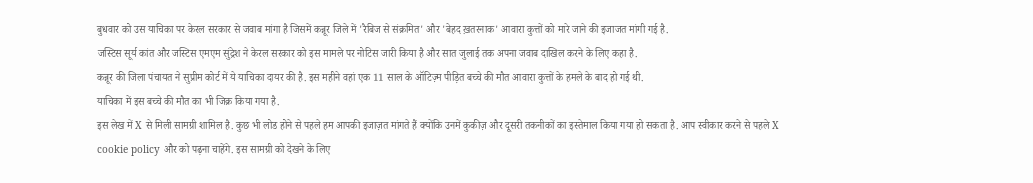बुधवार को उस याचिका पर केरल सरकार से जवाब मांगा है जिसमें कन्नूर जिले में 'रैबिज से संक्रमित' और 'बेहद ख़तरनाक' आवारा कुत्तों को मारे जाने की इजाजत मांगी गई है.
जस्टिस सूर्य कांत और जस्टिस एमएम सुंद्रेश ने केरल सरकार को इस मामले पर नोटिस जारी किया है और सात जुलाई तक अपना जवाब दाखिल करने के लिए कहा है.
कन्नूर की जिला पंचायत ने सुप्रीम कोर्ट में ये याचिका दायर की है. इस महीने वहां एक 11 साल के ऑटिज़्म पीड़ित बच्चे की मौत आवारा कुत्तों के हमले के बाद हो गई थी.
याचिका में इस बच्चे की मौत का भी जिक्र किया गया है.
इस लेख में X से मिली सामग्री शामिल है. कुछ भी लोड होने से पहले हम आपकी इजाज़त मांगते हैं क्योंकि उनमें कुकीज़ और दूसरी तकनीकों का इस्तेमाल किया गया हो सकता है. आप स्वीकार करने से पहले X cookie policy और को पढ़ना चाहेंगे. इस सामग्री को देखने के लिए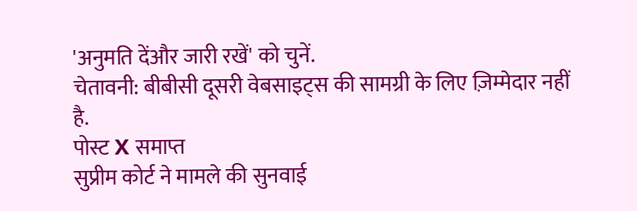'अनुमति देंऔर जारी रखें' को चुनें.
चेतावनी: बीबीसी दूसरी वेबसाइट्स की सामग्री के लिए ज़िम्मेदार नहीं है.
पोस्ट X समाप्त
सुप्रीम कोर्ट ने मामले की सुनवाई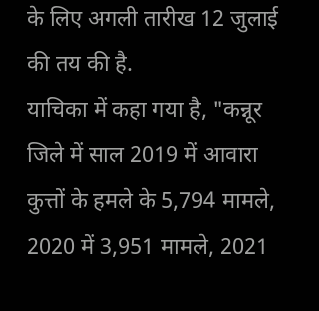के लिए अगली तारीख 12 जुलाई की तय की है.
याचिका में कहा गया है, "कन्नूर जिले में साल 2019 में आवारा कुत्तों के हमले के 5,794 मामले, 2020 में 3,951 मामले, 2021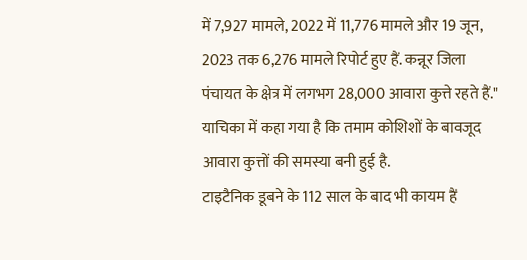में 7,927 मामले, 2022 में 11,776 मामले और 19 जून, 2023 तक 6,276 मामले रिपोर्ट हुए हैं. कन्नूर जिला पंचायत के क्षेत्र में लगभग 28,000 आवारा कुत्ते रहते हैं."
याचिका में कहा गया है कि तमाम कोशिशों के बावजूद आवारा कुत्तों की समस्या बनी हुई है.
टाइटैनिक डूबने के 112 साल के बाद भी कायम हैं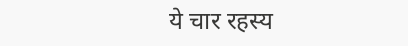ये चार रहस्य